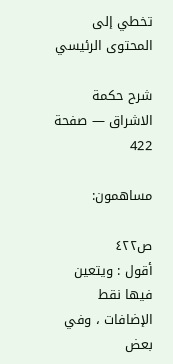تخطي إلى المحتوى الرئيسي

شرح حكمة الاشراق — صفحة 422

مساهمون:

ص٤٢٢
أقول : ويتعين فيها نقط الإضافات ، وفي بعض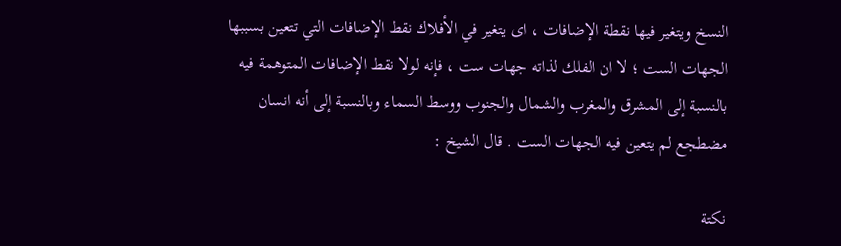النسخ ويتغير فيها نقطة الإضافات ، اى يتغير في الأفلاك نقط الإضافات التي تتعين بسببها الجهات الست ؛ لا ان الفلك لذاته جهات ست ، فإنه لولا نقط الإضافات المتوهمة فيه بالنسبة إلى المشرق والمغرب والشمال والجنوب ووسط السماء وبالنسبة إلى أنه انسان مضطجع لم يتعين فيه الجهات الست . قال الشيخ :

نكتة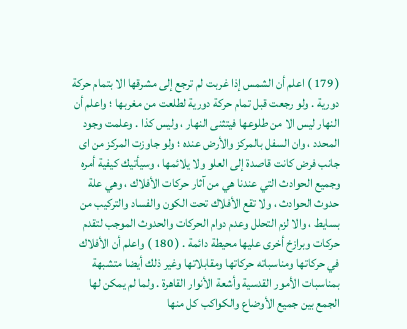( 179 ) اعلم أن الشمس إذا غربت لم ترجع إلى مشرقها الا بتمام حركة دورية . ولو رجعت قبل تمام حركة دورية لطلعت من مغربها ؛ واعلم أن النهار ليس الا من طلوعها فيتثنى النهار ، وليس كذا . وعلمت وجود المحدد ، وان السفل بالمركز والأرض عنده ؛ ولو جاوزت المركز من اى جانب فرض كانت قاصدة إلى العلو ولا يلائمها ، وسيأتيك كيفية أمره وجميع الحوادث التي عندنا هي من آثار حركات الأفلاك ، وهي علة حدوث الحوادث ، ولا تقع الأفلاك تحت الكون والفساد والتركيب من بسايط ، والا لزم التحلل وعدم دوام الحركات والحدوث الموجب لتقدم حركات وبرازخ أخرى عليها محيطة دائمة . ( 180 ) واعلم أن الأفلاك في حركاتها ومناسباته حركاتها ومقابلاتها وغير ذلك أيضا متشبهة بمناسبات الأمور القدسية وأشعة الأنوار القاهرة . ولما لم يمكن لها الجمع بين جميع الأوضاع والكواكب كل منها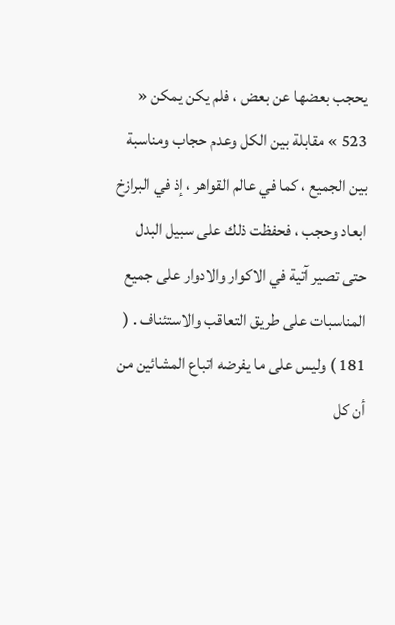يحجب بعضها عن بعض ، فلم يكن يمكن « 523 » مقابلة بين الكل وعدم حجاب ومناسبة بين الجميع ، كما في عالم القواهر ، إذ في البرازخ ابعاد وحجب ، فحفظت ذلك على سبيل البدل حتى تصير آتية في الاكوار والادوار على جميع المناسبات على طريق التعاقب والاستئناف . ( 181 ) وليس على ما يفرضه اتباع المشائين من أن كل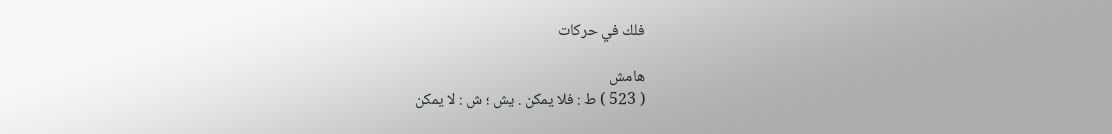فلك في حركات

هامش
( 523 ) ط : فلا يمكن . يش ؛ ش : لا يمكن